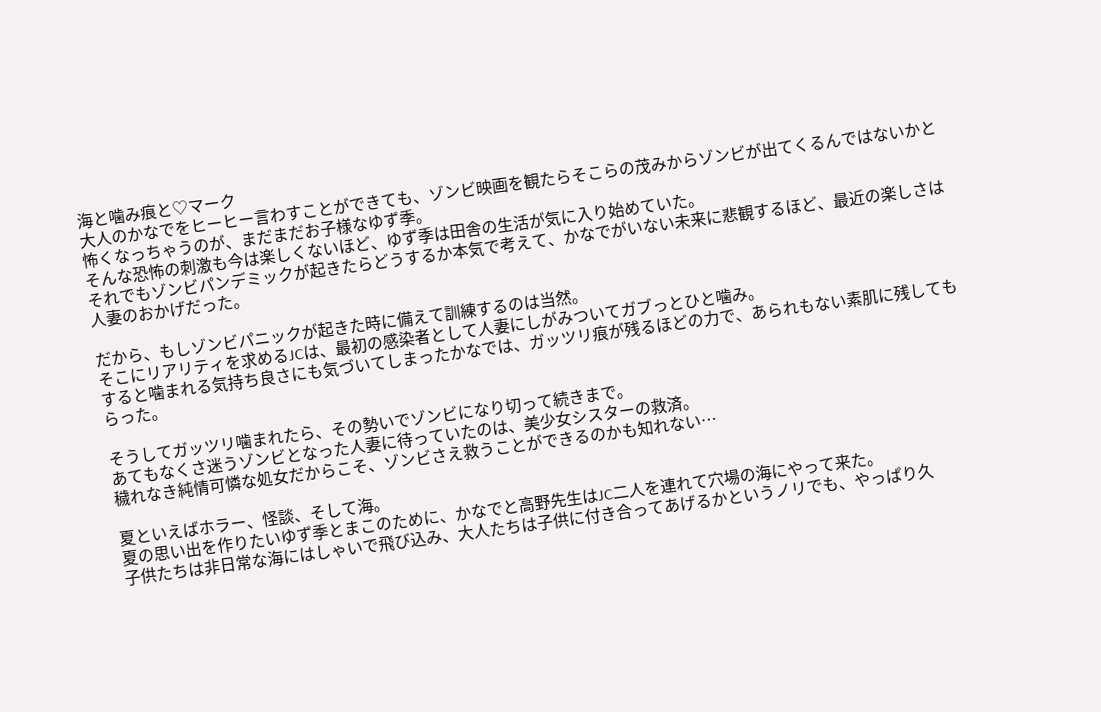海と噛み痕と♡マーク
大人のかなでをヒーヒー言わすことができても、ゾンビ映画を観たらそこらの茂みからゾンビが出てくるんではないかと怖くなっちゃうのが、まだまだお子様なゆず季。
そんな恐怖の刺激も今は楽しくないほど、ゆず季は田舎の生活が気に入り始めていた。
それでもゾンビパンデミックが起きたらどうするか本気で考えて、かなでがいない未来に悲観するほど、最近の楽しさは人妻のおかげだった。

だから、もしゾンビパニックが起きた時に備えて訓練するのは当然。
そこにリアリティを求めるJCは、最初の感染者として人妻にしがみついてガブっとひと噛み。
すると噛まれる気持ち良さにも気づいてしまったかなでは、ガッツリ痕が残るほどの力で、あられもない素肌に残してもらった。

そうしてガッツリ噛まれたら、その勢いでゾンビになり切って続きまで。
あてもなくさ迷うゾンビとなった人妻に待っていたのは、美少女シスターの救済。
穢れなき純情可憐な処女だからこそ、ゾンビさえ救うことができるのかも知れない…

夏といえばホラー、怪談、そして海。
夏の思い出を作りたいゆず季とまこのために、かなでと高野先生はJC二人を連れて穴場の海にやって来た。
子供たちは非日常な海にはしゃいで飛び込み、大人たちは子供に付き合ってあげるかというノリでも、やっぱり久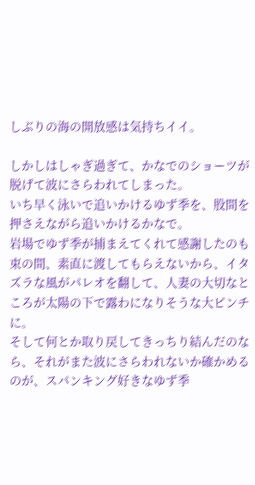しぶりの海の開放感は気持ちイイ。

しかしはしゃぎ過ぎて、かなでのショーツが脱げて波にさらわれてしまった。
いち早く泳いで追いかけるゆず季を、股間を押さえながら追いかけるかなで。
岩場でゆず季が捕まえてくれて感謝したのも束の間、素直に渡してもらえないから、イタズラな風がパレオを翻して、人妻の大切なところが太陽の下で露わになりそうな大ピンチに。
そして何とか取り戻してきっちり結んだのなら、それがまた波にさらわれないか確かめるのが、スパンキング好きなゆず季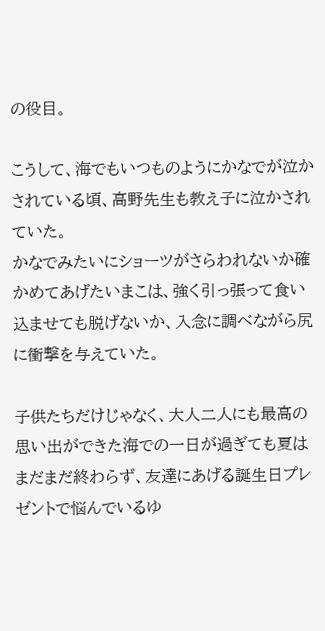の役目。

こうして、海でもいつものようにかなでが泣かされている頃、高野先生も教え子に泣かされていた。
かなでみたいにショーツがさらわれないか確かめてあげたいまこは、強く引っ張って食い込ませても脱げないか、入念に調べながら尻に衝撃を与えていた。

子供たちだけじゃなく、大人二人にも最高の思い出ができた海での一日が過ぎても夏はまだまだ終わらず、友達にあげる誕生日プレゼントで悩んでいるゆ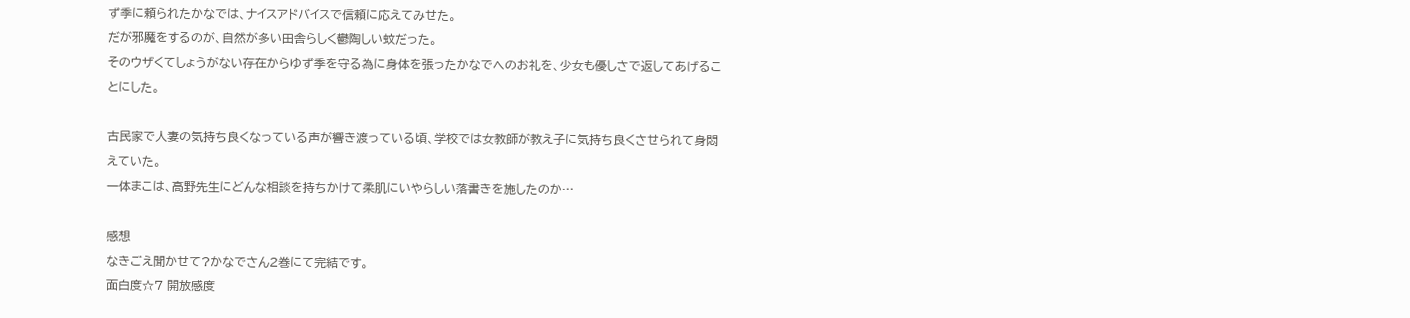ず季に頼られたかなでは、ナイスアドバイスで信頼に応えてみせた。
だが邪魔をするのが、自然が多い田舎らしく鬱陶しい蚊だった。
そのウザくてしょうがない存在からゆず季を守る為に身体を張ったかなでへのお礼を、少女も優しさで返してあげることにした。

古民家で人妻の気持ち良くなっている声が響き渡っている頃、学校では女教師が教え子に気持ち良くさせられて身悶えていた。
一体まこは、高野先生にどんな相談を持ちかけて柔肌にいやらしい落書きを施したのか…

感想
なきごえ聞かせて?かなでさん2巻にて完結です。
面白度☆7 開放感度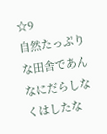☆9
自然たっぷりな田舎であんなにだらしなくはしたな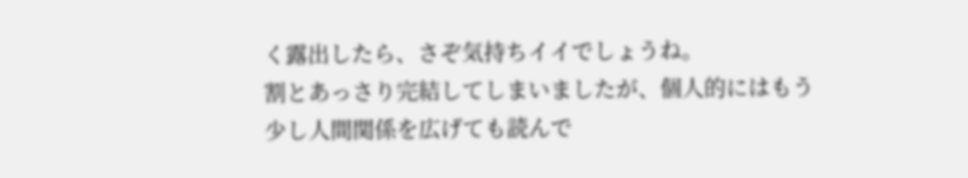く露出したら、さぞ気持ちイイでしょうね。
割とあっさり完結してしまいましたが、個人的にはもう少し人間関係を広げても読んで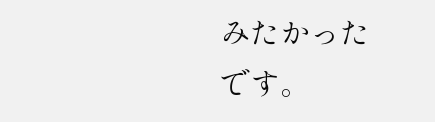みたかったです。